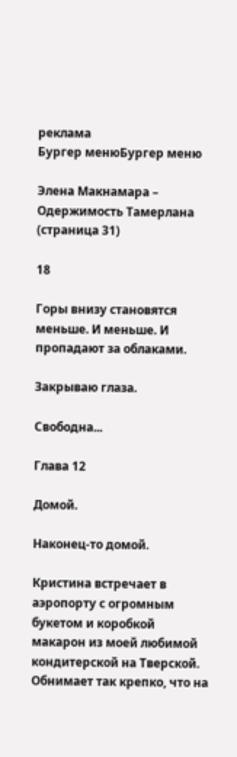реклама
Бургер менюБургер меню

Элена Макнамара – Одержимость Тамерлана (страница 31)

18

Горы внизу становятся меньше. И меньше. И пропадают за облаками.

Закрываю глаза.

Свободна...

Глава 12

Домой.

Наконец-то домой.

Кристина встречает в аэропорту с огромным букетом и коробкой макарон из моей любимой кондитерской на Тверской. Обнимает так крепко, что на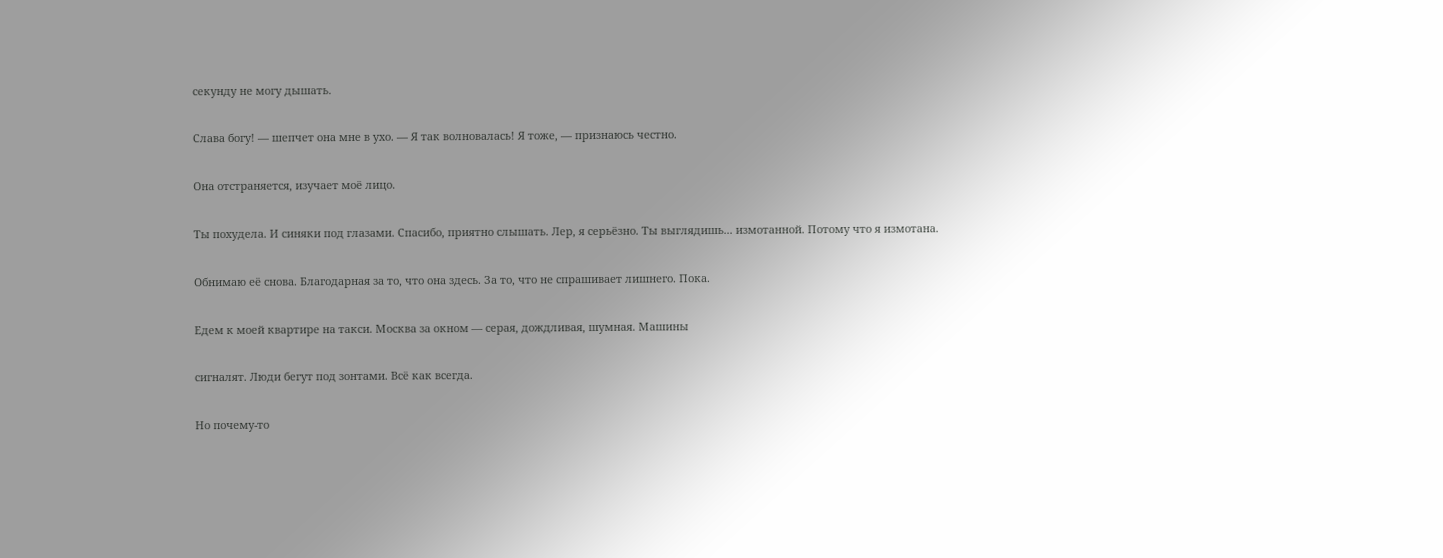секунду не могу дышать.

Слава богу! — шепчет она мне в ухо. — Я так волновалась! Я тоже, — признаюсь честно.

Она отстраняется, изучает моё лицо.

Ты похудела. И синяки под глазами. Спасибо, приятно слышать. Лер, я серьёзно. Ты выглядишь... измотанной. Потому что я измотана.

Обнимаю её снова. Благодарная за то, что она здесь. За то, что не спрашивает лишнего. Пока.

Едем к моей квартире на такси. Москва за окном — серая, дождливая, шумная. Машины

сигналят. Люди бегут под зонтами. Всё как всегда.

Но почему-то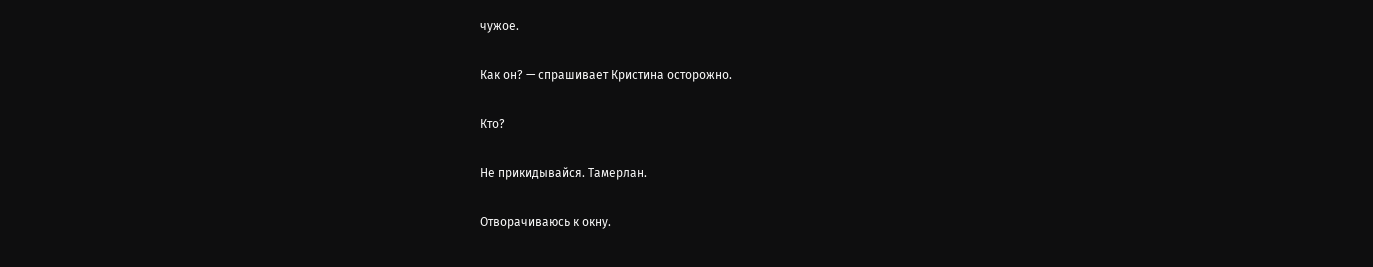чужое.

Как он? — спрашивает Кристина осторожно.

Кто?

Не прикидывайся. Тамерлан.

Отворачиваюсь к окну.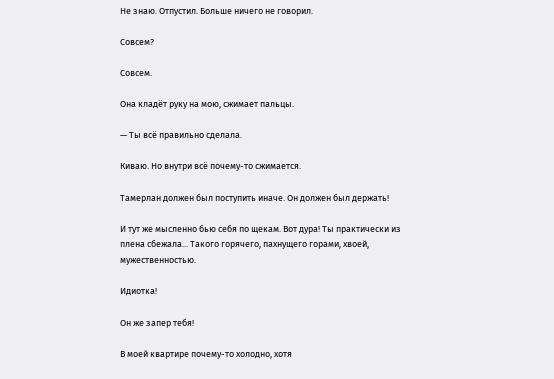Не знаю. Отпустил. Больше ничего не говорил.

Совсем?

Совсем.

Она кладёт руку на мою, сжимает пальцы.

— Ты всё правильно сделала.

Киваю. Но внутри всё почему-то сжимается.

Тамерлан должен был поступить иначе. Он должен был держать!

И тут же мысленно бью себя по щекам. Вот дура! Ты практически из плена сбежала... Такого горячего, пахнущего горами, хвоей, мужественностью.

Идиотка!

Он же запер тебя!

В моей квартире почему-то холодно, хотя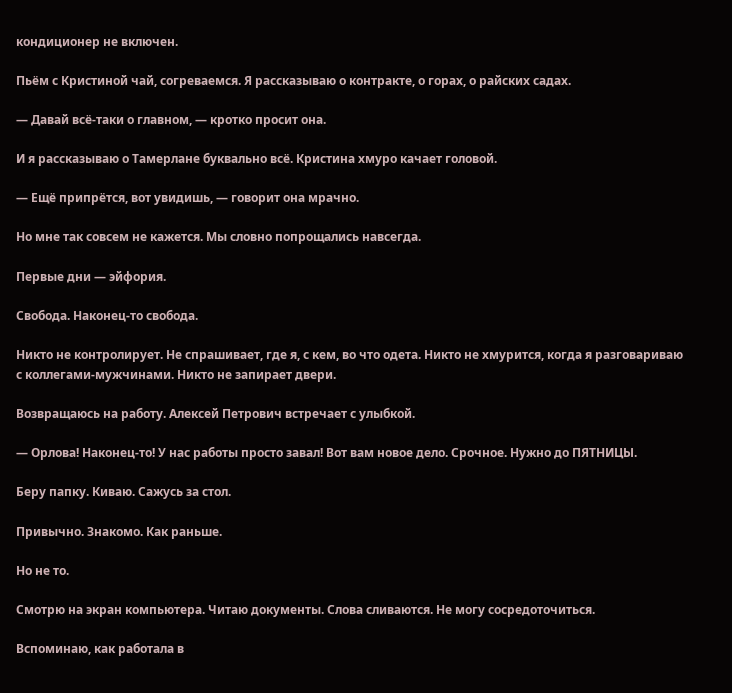кондиционер не включен.

Пьём с Кристиной чай, согреваемся. Я рассказываю о контракте, о горах, о райских садах.

— Давай всё-таки о главном, — кротко просит она.

И я рассказываю о Тамерлане буквально всё. Кристина хмуро качает головой.

— Ещё припрётся, вот увидишь, — говорит она мрачно.

Но мне так совсем не кажется. Мы словно попрощались навсегда.

Первые дни — эйфория.

Свобода. Наконец-то свобода.

Никто не контролирует. Не спрашивает, где я, с кем, во что одета. Никто не хмурится, когда я разговариваю с коллегами-мужчинами. Никто не запирает двери.

Возвращаюсь на работу. Алексей Петрович встречает с улыбкой.

— Орлова! Наконец-то! У нас работы просто завал! Вот вам новое дело. Срочное. Нужно до ПЯТНИЦЫ.

Беру папку. Киваю. Сажусь за стол.

Привычно. Знакомо. Как раньше.

Но не то.

Смотрю на экран компьютера. Читаю документы. Слова сливаются. Не могу сосредоточиться.

Вспоминаю, как работала в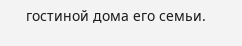гостиной дома его семьи.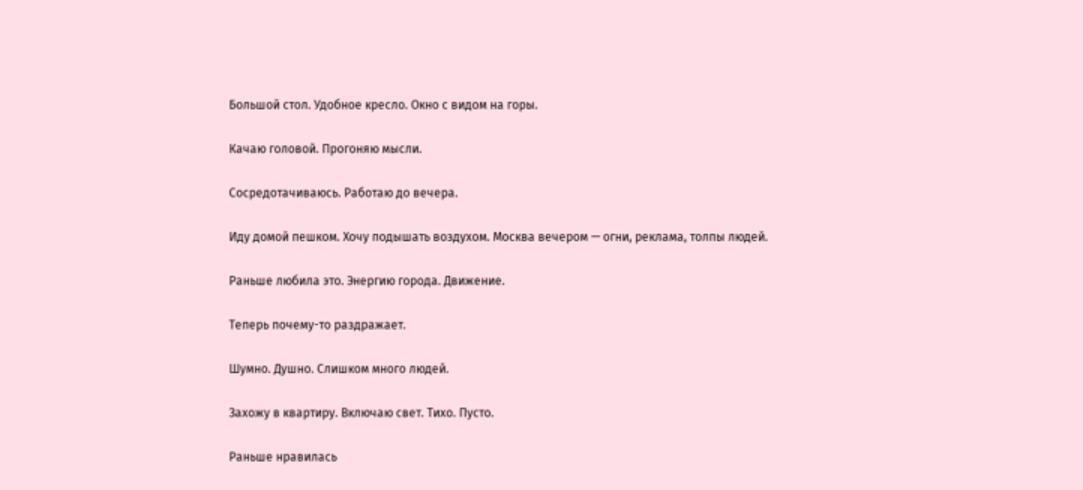Большой стол. Удобное кресло. Окно с видом на горы.

Качаю головой. Прогоняю мысли.

Сосредотачиваюсь. Работаю до вечера.

Иду домой пешком. Хочу подышать воздухом. Москва вечером — огни, реклама, толпы людей.

Раньше любила это. Энергию города. Движение.

Теперь почему-то раздражает.

Шумно. Душно. Слишком много людей.

Захожу в квартиру. Включаю свет. Тихо. Пусто.

Раньше нравилась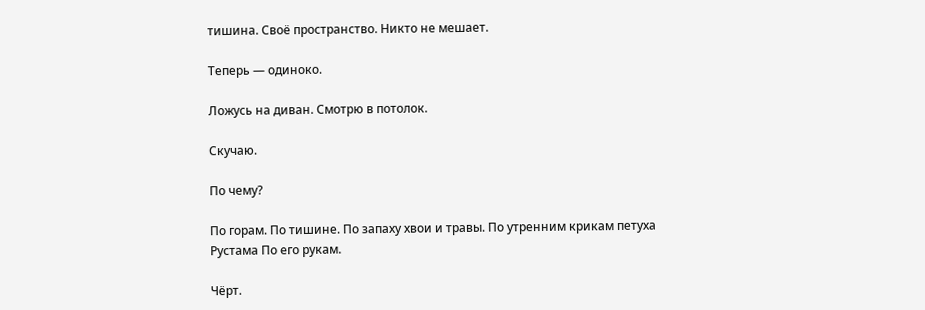тишина. Своё пространство. Никто не мешает.

Теперь — одиноко.

Ложусь на диван. Смотрю в потолок.

Скучаю.

По чему?

По горам. По тишине. По запаху хвои и травы. По утренним крикам петуха Рустама По его рукам.

Чёрт.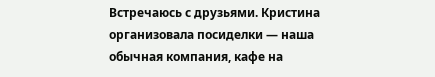Встречаюсь с друзьями. Кристина организовала посиделки — наша обычная компания, кафе на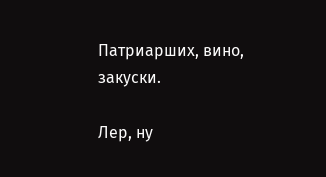Патриарших, вино, закуски.

Лер, ну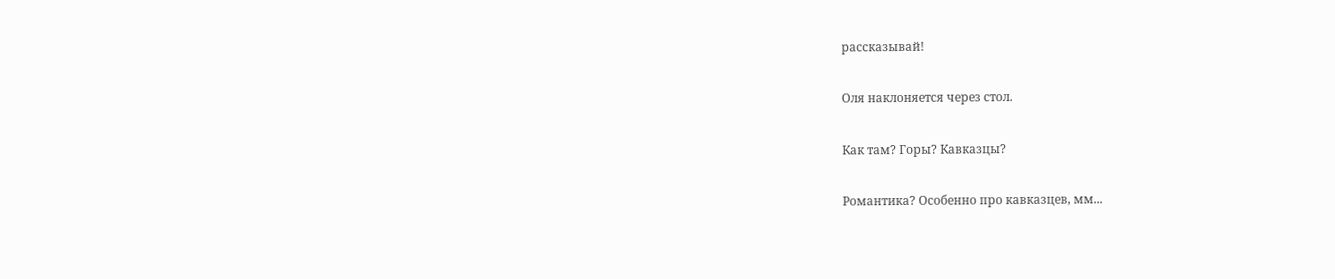рассказывай!

Оля наклоняется через стол.

Как там? Горы? Кавказцы?

Романтика? Особенно про кавказцев, мм...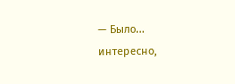— Было... интересно,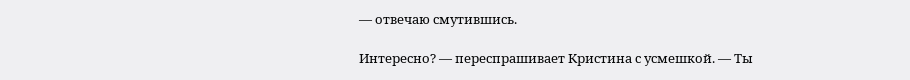— отвечаю смутившись.

Интересно? — переспрашивает Кристина с усмешкой. — Ты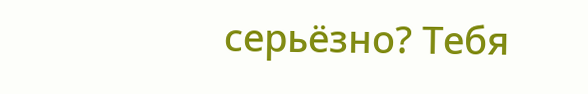серьёзно? Тебя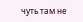чуть там не